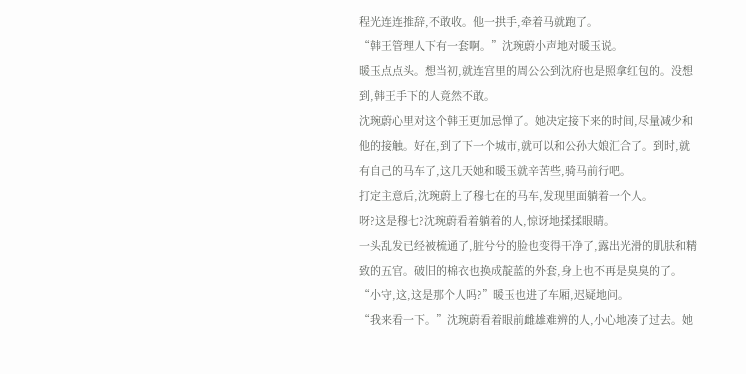程光连连推辞,不敢收。他一拱手,牵着马就跑了。
“韩王管理人下有一套啊。”沈琬蔚小声地对暖玉说。
暖玉点点头。想当初,就连宫里的周公公到沈府也是照拿红包的。没想到,韩王手下的人竟然不敢。
沈琬蔚心里对这个韩王更加忌惮了。她决定接下来的时间,尽量减少和他的接触。好在,到了下一个城市,就可以和公孙大娘汇合了。到时,就有自己的马车了,这几天她和暖玉就辛苦些,骑马前行吧。
打定主意后,沈琬蔚上了穆七在的马车,发现里面躺着一个人。
呀?这是穆七?沈琬蔚看着躺着的人,惊讶地揉揉眼睛。
一头乱发已经被梳通了,脏兮兮的脸也变得干净了,露出光滑的肌肤和精致的五官。破旧的棉衣也换成靛蓝的外套,身上也不再是臭臭的了。
“小守,这,这是那个人吗?”暖玉也进了车厢,迟疑地问。
“我来看一下。”沈琬蔚看着眼前雌雄难辨的人,小心地凑了过去。她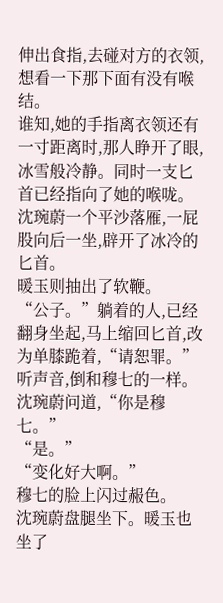伸出食指,去碰对方的衣领,想看一下那下面有没有喉结。
谁知,她的手指离衣领还有一寸距离时,那人睁开了眼,冰雪般冷静。同时一支匕首已经指向了她的喉咙。
沈琬蔚一个平沙落雁,一屁股向后一坐,辟开了冰冷的匕首。
暖玉则抽出了软鞭。
“公子。”躺着的人,已经翻身坐起,马上缩回匕首,改为单膝跪着,“请恕罪。”
听声音,倒和穆七的一样。
沈琬蔚问道,“你是穆七。”
“是。”
“变化好大啊。”
穆七的脸上闪过赧色。
沈琬蔚盘腿坐下。暖玉也坐了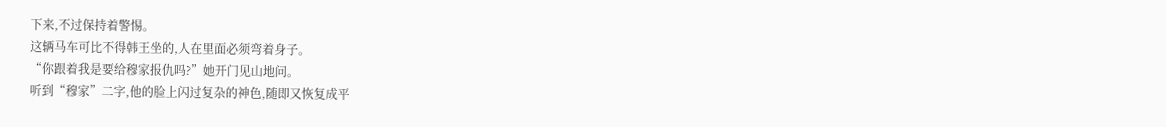下来,不过保持着警惕。
这辆马车可比不得韩王坐的,人在里面必须弯着身子。
“你跟着我是要给穆家报仇吗?”她开门见山地问。
听到“穆家”二字,他的脸上闪过复杂的神色,随即又恢复成平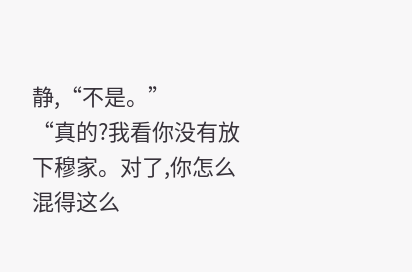静,“不是。”
“真的?我看你没有放下穆家。对了,你怎么混得这么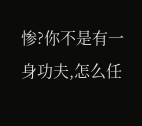惨?你不是有一身功夫,怎么任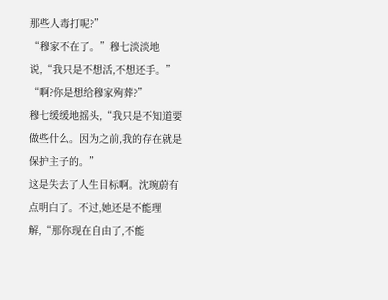那些人毒打呢?”
“穆家不在了。”穆七淡淡地说,“我只是不想活,不想还手。”
“啊?你是想给穆家殉葬?”
穆七缓缓地摇头,“我只是不知道要做些什么。因为之前,我的存在就是保护主子的。”
这是失去了人生目标啊。沈琬蔚有点明白了。不过,她还是不能理解,“那你现在自由了,不能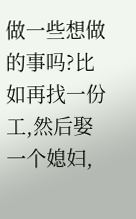做一些想做的事吗?比如再找一份工,然后娶一个媳妇,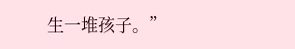生一堆孩子。”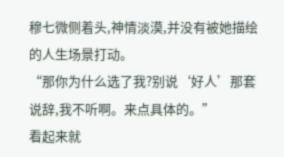穆七微侧着头,神情淡漠,并没有被她描绘的人生场景打动。
“那你为什么选了我?别说‘好人’那套说辞,我不听啊。来点具体的。”
看起来就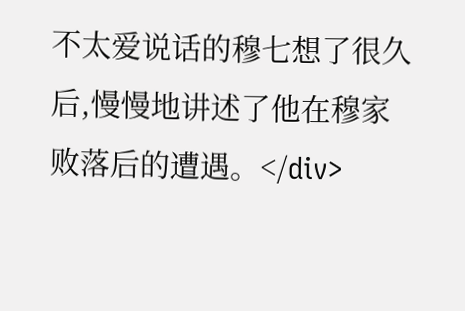不太爱说话的穆七想了很久后,慢慢地讲述了他在穆家败落后的遭遇。</div>